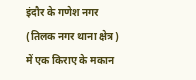इंदौर के गणेश नगर (तिलक नगर थाना क्षेत्र) में एक किराए के मकान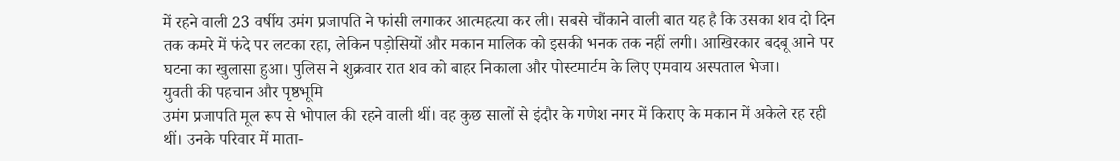में रहने वाली 23 वर्षीय उमंग प्रजापति ने फांसी लगाकर आत्महत्या कर ली। सबसे चौंकाने वाली बात यह है कि उसका शव दो दिन तक कमरे में फंदे पर लटका रहा, लेकिन पड़ोसियों और मकान मालिक को इसकी भनक तक नहीं लगी। आखिरकार बदबू आने पर घटना का खुलासा हुआ। पुलिस ने शुक्रवार रात शव को बाहर निकाला और पोस्टमार्टम के लिए एमवाय अस्पताल भेजा।
युवती की पहचान और पृष्ठभूमि
उमंग प्रजापति मूल रूप से भोपाल की रहने वाली थीं। वह कुछ सालों से इंदौर के गणेश नगर में किराए के मकान में अकेले रह रही थीं। उनके परिवार में माता-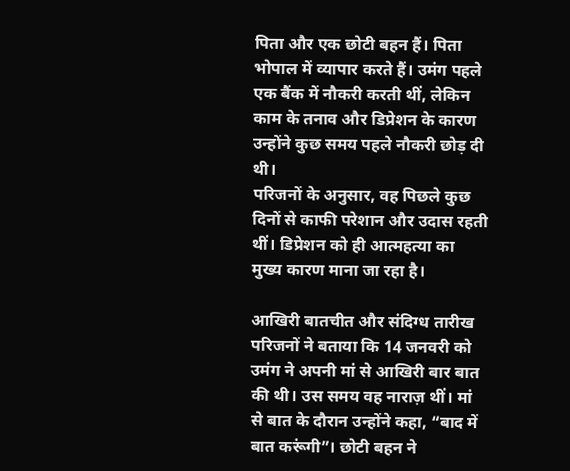पिता और एक छोटी बहन हैं। पिता भोपाल में व्यापार करते हैं। उमंग पहले एक बैंक में नौकरी करती थीं, लेकिन काम के तनाव और डिप्रेशन के कारण उन्होंने कुछ समय पहले नौकरी छोड़ दी थी।
परिजनों के अनुसार, वह पिछले कुछ दिनों से काफी परेशान और उदास रहती थीं। डिप्रेशन को ही आत्महत्या का मुख्य कारण माना जा रहा है।

आखिरी बातचीत और संदिग्ध तारीख
परिजनों ने बताया कि 14 जनवरी को उमंग ने अपनी मां से आखिरी बार बात की थी। उस समय वह नाराज़ थीं। मां से बात के दौरान उन्होंने कहा, “बाद में बात करूंगी”। छोटी बहन ने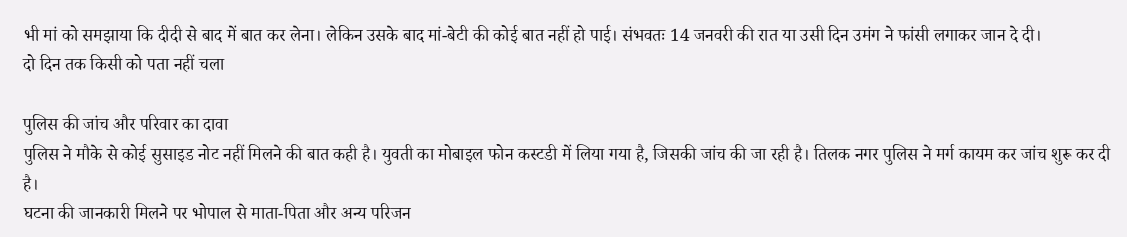भी मां को समझाया कि दीदी से बाद में बात कर लेना। लेकिन उसके बाद मां-बेटी की कोई बात नहीं हो पाई। संभवतः 14 जनवरी की रात या उसी दिन उमंग ने फांसी लगाकर जान दे दी।
दो दिन तक किसी को पता नहीं चला

पुलिस की जांच और परिवार का दावा
पुलिस ने मौके से कोई सुसाइड नोट नहीं मिलने की बात कही है। युवती का मोबाइल फोन कस्टडी में लिया गया है, जिसकी जांच की जा रही है। तिलक नगर पुलिस ने मर्ग कायम कर जांच शुरू कर दी है।
घटना की जानकारी मिलने पर भोपाल से माता-पिता और अन्य परिजन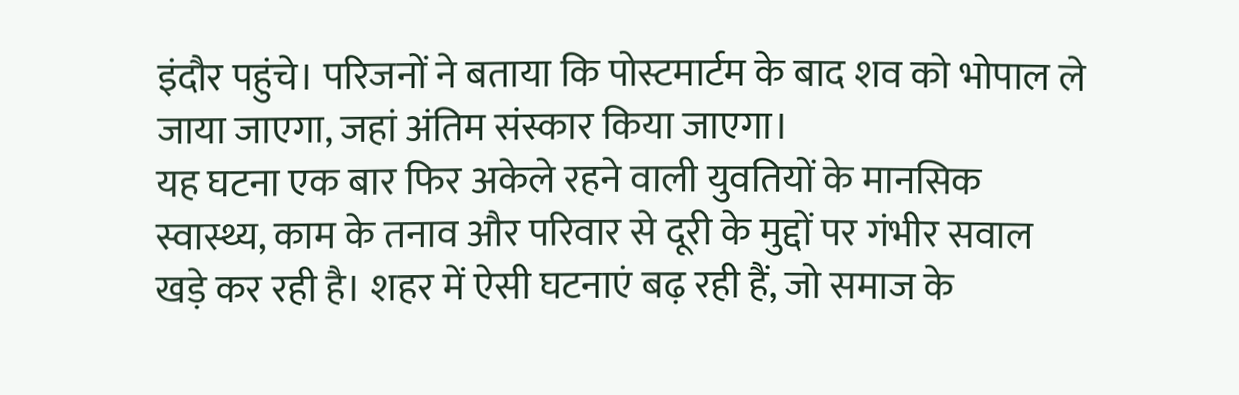इंदौर पहुंचे। परिजनों ने बताया कि पोस्टमार्टम के बाद शव को भोपाल ले जाया जाएगा, जहां अंतिम संस्कार किया जाएगा।
यह घटना एक बार फिर अकेले रहने वाली युवतियों के मानसिक स्वास्थ्य, काम के तनाव और परिवार से दूरी के मुद्दों पर गंभीर सवाल खड़े कर रही है। शहर में ऐसी घटनाएं बढ़ रही हैं, जो समाज के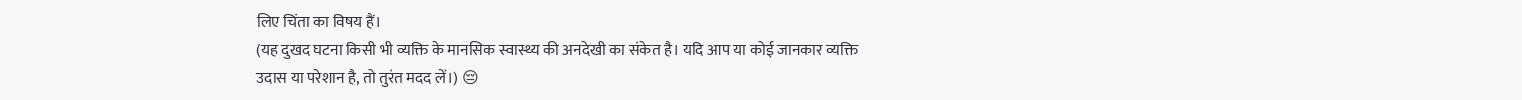लिए चिंता का विषय हैं।
(यह दुखद घटना किसी भी व्यक्ति के मानसिक स्वास्थ्य की अनदेखी का संकेत है। यदि आप या कोई जानकार व्यक्ति उदास या परेशान है, तो तुरंत मदद लें।) 😔